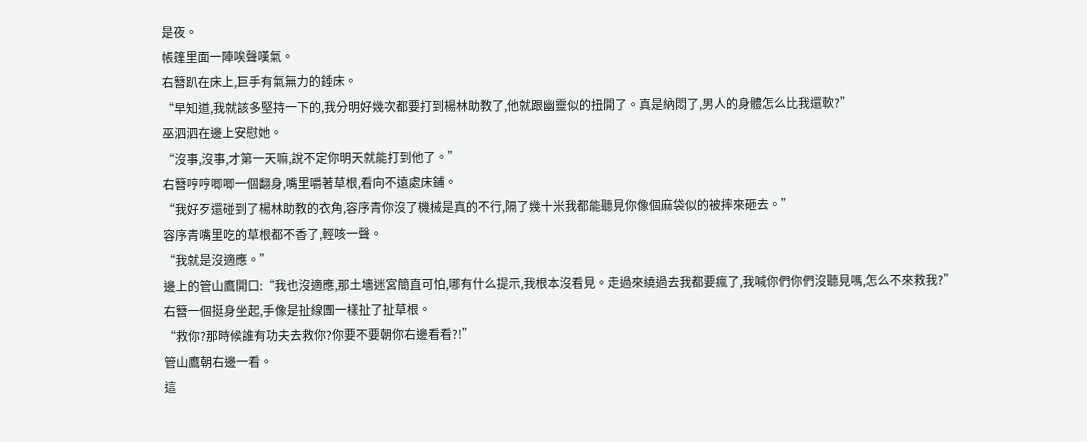是夜。
帳篷里面一陣唉聲嘆氣。
右簪趴在床上,巨手有氣無力的錘床。
“早知道,我就該多堅持一下的,我分明好幾次都要打到楊林助教了,他就跟幽靈似的扭開了。真是納悶了,男人的身體怎么比我還軟?”
巫泗泗在邊上安慰她。
“沒事,沒事,才第一天嘛,說不定你明天就能打到他了。”
右簪哼哼唧唧一個翻身,嘴里嚼著草根,看向不遠處床鋪。
“我好歹還碰到了楊林助教的衣角,容序青你沒了機械是真的不行,隔了幾十米我都能聽見你像個麻袋似的被摔來砸去。”
容序青嘴里吃的草根都不香了,輕咳一聲。
“我就是沒適應。”
邊上的管山鷹開口:“我也沒適應,那土墻迷宮簡直可怕,哪有什么提示,我根本沒看見。走過來繞過去我都要瘋了,我喊你們你們沒聽見嗎,怎么不來救我?”
右簪一個挺身坐起,手像是扯線團一樣扯了扯草根。
“救你?那時候誰有功夫去救你?你要不要朝你右邊看看?!”
管山鷹朝右邊一看。
這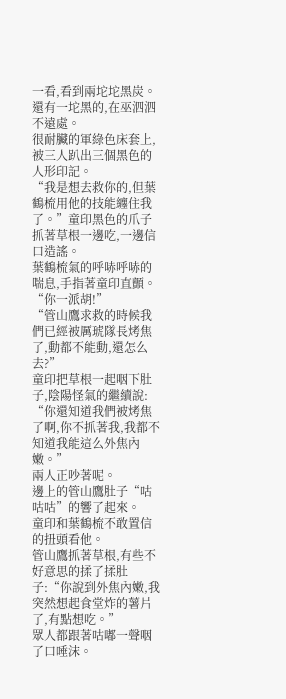一看,看到兩坨坨黑炭。
還有一坨黑的,在巫泗泗不遠處。
很耐臟的軍綠色床套上,被三人趴出三個黑色的人形印記。
“我是想去救你的,但葉鶴梳用他的技能纏住我了。”童印黑色的爪子抓著草根一邊吃,一邊信口造謠。
葉鶴梳氣的呼哧呼哧的喘息,手指著童印直顫。
“你一派胡!”
“管山鷹求救的時候我們已經被厲琥隊長烤焦了,動都不能動,還怎么去?”
童印把草根一起咽下肚子,陰陽怪氣的繼續說:
“你還知道我們被烤焦了啊,你不抓著我,我都不知道我能這么外焦內嫩。”
兩人正吵著呢。
邊上的管山鷹肚子“咕咕咕”的響了起來。
童印和葉鶴梳不敢置信的扭頭看他。
管山鷹抓著草根,有些不好意思的揉了揉肚子:“你說到外焦內嫩,我突然想起食堂炸的薯片了,有點想吃。”
眾人都跟著咕嘟一聲咽了口唾沫。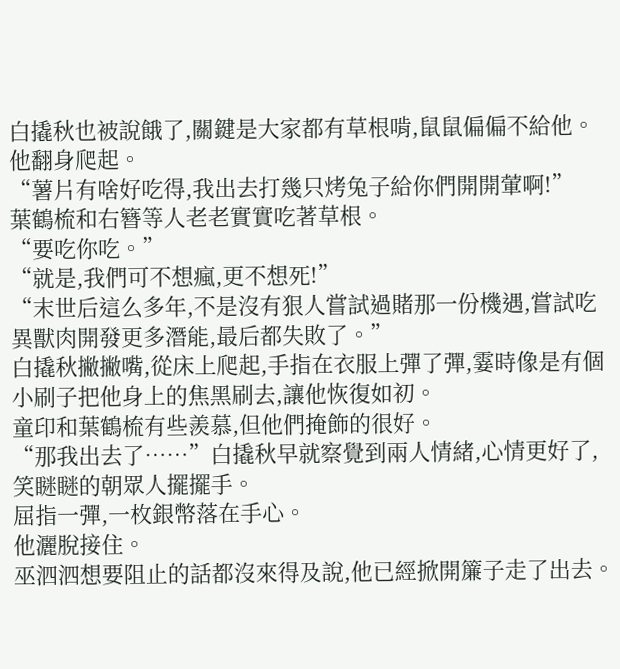白撬秋也被說餓了,關鍵是大家都有草根啃,鼠鼠偏偏不給他。
他翻身爬起。
“薯片有啥好吃得,我出去打幾只烤兔子給你們開開葷啊!”
葉鶴梳和右簪等人老老實實吃著草根。
“要吃你吃。”
“就是,我們可不想瘋,更不想死!”
“末世后這么多年,不是沒有狠人嘗試過賭那一份機遇,嘗試吃異獸肉開發更多潛能,最后都失敗了。”
白撬秋撇撇嘴,從床上爬起,手指在衣服上彈了彈,霎時像是有個小刷子把他身上的焦黑刷去,讓他恢復如初。
童印和葉鶴梳有些羨慕,但他們掩飾的很好。
“那我出去了……”白撬秋早就察覺到兩人情緒,心情更好了,笑瞇瞇的朝眾人擺擺手。
屈指一彈,一枚銀幣落在手心。
他灑脫接住。
巫泗泗想要阻止的話都沒來得及說,他已經掀開簾子走了出去。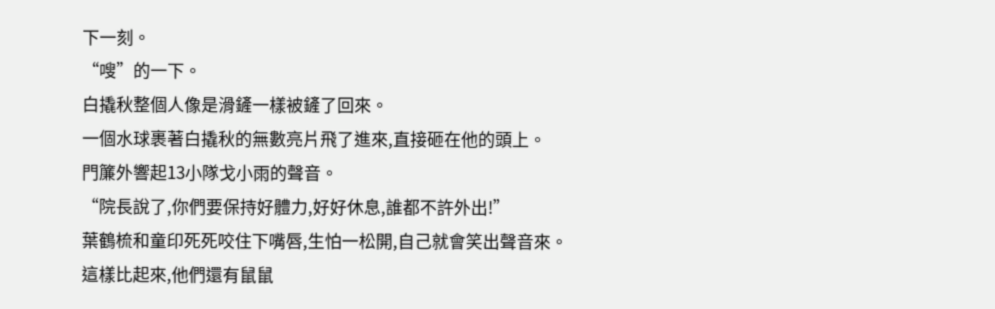下一刻。
“嗖”的一下。
白撬秋整個人像是滑鏟一樣被鏟了回來。
一個水球裹著白撬秋的無數亮片飛了進來,直接砸在他的頭上。
門簾外響起13小隊戈小雨的聲音。
“院長說了,你們要保持好體力,好好休息,誰都不許外出!”
葉鶴梳和童印死死咬住下嘴唇,生怕一松開,自己就會笑出聲音來。
這樣比起來,他們還有鼠鼠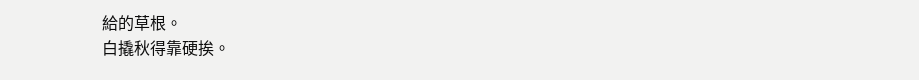給的草根。
白撬秋得靠硬挨。